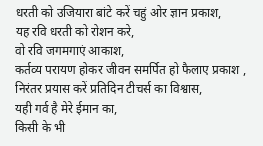धरती को उजियारा बांटे करें चहुं ओर ज्ञान प्रकाश,
यह रवि धरती को रोशन करे,
वो रवि जगमगाएं आकाश,
कर्तव्य परायण होकर जीवन समर्पित हो फैलाए प्रकाश ,
निरंतर प्रयास करें प्रतिदिन टीचर्स का विश्वास,
यही गर्व है मेरे ईमान का,
किसी के भी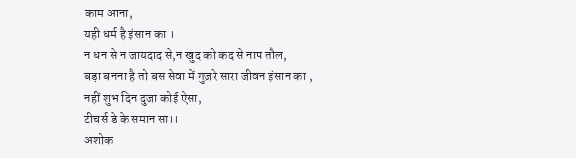काम आना,
यही धर्म है इंसान का ।
न धन से न जायदाद से,न खुद को कद से नाप तौल,
बड़ा बनना है तो बस सेवा में गुज़रे सारा जीवन इंसान का ,
नहीं शुभ दिन दुजा कोई ऐसा,
टीचर्स डे के समान सा।।
अशोक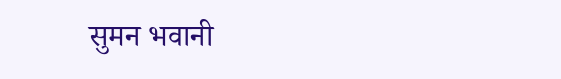सुमन भवानी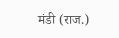मंडी (राज.)